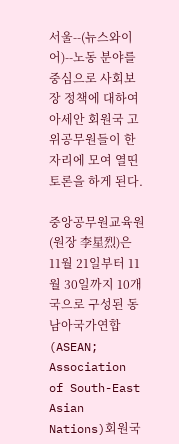서울--(뉴스와이어)--노동 분야를 중심으로 사회보장 정책에 대하여 아세안 회원국 고위공무원들이 한자리에 모여 열띤 토론을 하게 된다.

중앙공무원교육원(원장 李星烈)은 11월 21일부터 11월 30일까지 10개국으로 구성된 동남아국가연합(ASEAN; Association of South-East Asian Nations)회원국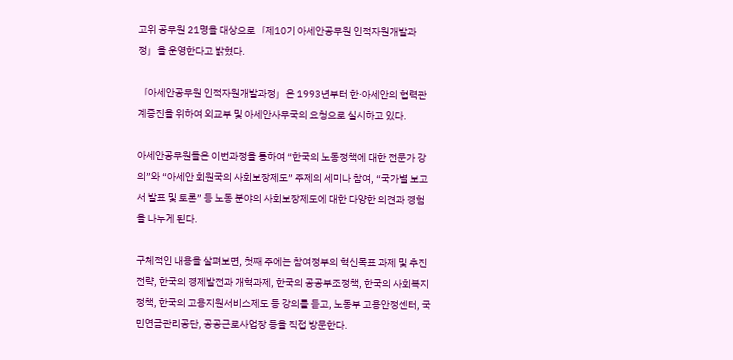고위 공무원 21명을 대상으로「제10기 아세안공무원 인적자원개발과정」을 운영한다고 밝혔다.

「아세안공무원 인적자원개발과정」은 1993년부터 한·아세안의 협력관계증진을 위하여 외교부 및 아세안사무국의 요청으로 실시하고 있다.

아세안공무원들은 이번과정을 통하여 “한국의 노동정책에 대한 전문가 강의”와 “아세안 회원국의 사회보장제도” 주제의 세미나 참여, “국가별 보고서 발표 및 토론” 등 노동 분야의 사회보장제도에 대한 다양한 의견과 경험을 나누게 된다.

구체적인 내용을 살펴보면, 첫째 주에는 참여정부의 혁신목표 과제 및 추진전략, 한국의 경제발전과 개혁과제, 한국의 공공부조정책, 한국의 사회복지정책, 한국의 고용지원서비스제도 등 강의를 듣고, 노동부 고용안정센터, 국민연금관리공단, 공공근로사업장 등을 직접 방문한다.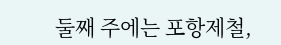둘째 주에는 포항제철,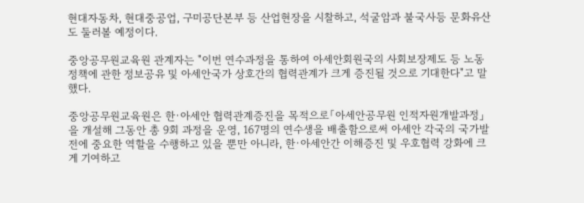현대자동차, 현대중공업, 구미공단본부 등 산업현장을 시찰하고, 석굴암과 불국사등 문화유산도 둘러볼 예정이다.

중앙공무원교육원 관계자는 "이번 연수과정을 통하여 아세안회원국의 사회보장제도 등 노동 정책에 관한 정보공유 및 아세안국가 상호간의 협력관계가 크게 증진될 것으로 기대한다"고 말했다.

중앙공무원교육원은 한·아세안 협력관계증진을 목적으로「아세안공무원 인적자원개발과정」을 개설해 그동안 총 9회 과정을 운영, 167명의 연수생을 배출함으로써 아세안 각국의 국가발전에 중요한 역할을 수행하고 있을 뿐만 아니라, 한·아세안간 이해증진 및 우호협력 강화에 크게 기여하고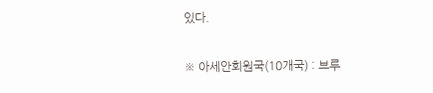있다.

※ 아세안회원국(10개국) : 브루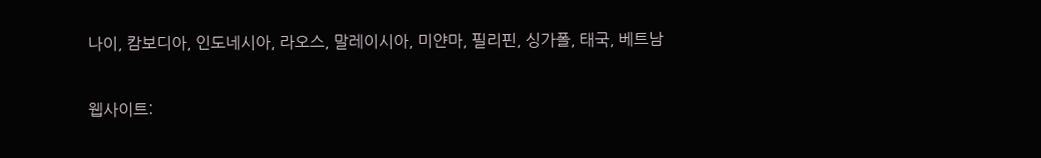나이, 캄보디아, 인도네시아, 라오스, 말레이시아, 미얀마, 필리핀, 싱가폴, 태국, 베트남

웹사이트: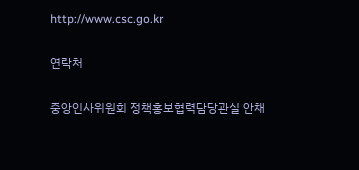http://www.csc.go.kr

연락처

중앙인사위원회 정책홍보협력담당관실 안채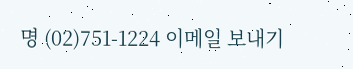명 (02)751-1224 이메일 보내기